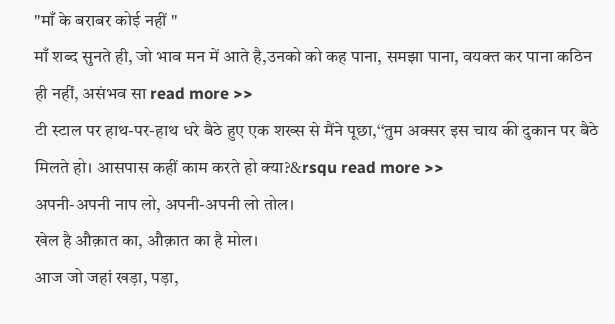"माँ के बराबर कोई नहीं "
माँ शब्द सुनते ही, जो भाव मन में आते है,उनको को कह पाना, समझा पाना, वयक्त कर पाना कठिन ही नहीं, असंभव सा read more >>
टी स्टाल पर हाथ-पर-हाथ धरे बैठे हुए एक शख्स से मैंने पूछा,‘‘तुम अक्सर इस चाय की दुकान पर बैठे मिलते हो। आसपास कहीं काम करते हो क्या?&rsqu read more >>
अपनी-अपनी नाप लो, अपनी-अपनी लो तोल।
खेल है औक़ात का, औक़ात का है मोल।
आज जो जहां खड़ा, पड़ा,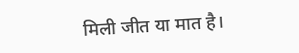मिली जीत या मात है।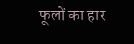फूलों का हार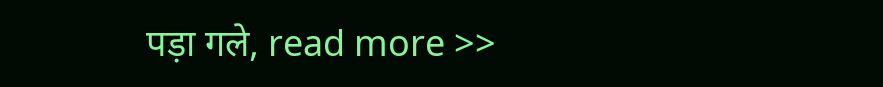पड़ा गले, read more >>